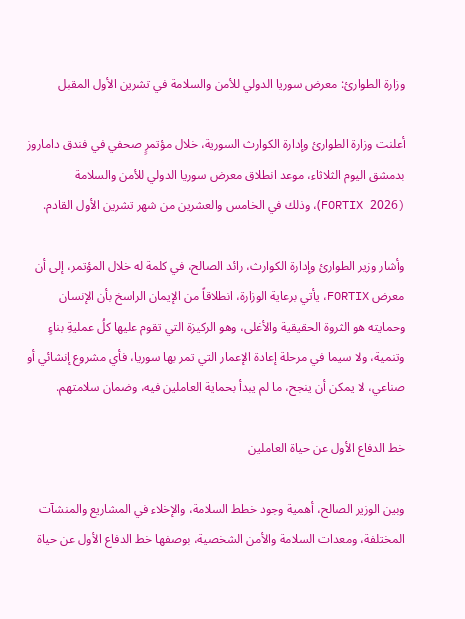وزارة الطوارئ: معرض سوريا الدولي للأمن والسلامة في تشرين الأول المقبل

أعلنت وزارة الطوارئ وإدارة الكوارث السورية، خلال مؤتمرٍ صحفي في فندق داماروز بدمشق اليوم الثلاثاء، موعد انطلاق معرض سوريا الدولي للأمن والسلامة (FORTIX 2026)، وذلك في الخامس والعشرين من شهر تشرين الأول القادم.

وأشار وزير الطوارئ وإدارة الكوارث، رائد الصالح، في كلمة له خلال المؤتمر، إلى أن معرض FORTIX، يأتي برعاية الوزارة، انطلاقاً من الإيمان الراسخ بأن الإنسان وحمايته هو الثروة الحقيقية والأغلى، وهو الركيزة التي تقوم عليها كلُ عمليةِ بناءٍ وتنمية، ولا سيما في مرحلة إعادة الإعمار التي تمر بها سوريا، فأي مشروع إنشائي أو صناعي، لا يمكن أن ينجح، ما لم يبدأ بحماية العاملين فيه، وضمان سلامتهم.

خط الدفاع الأول عن حياة العاملين

وبين الوزير الصالح، أهمية وجود خطط السلامة، والإخلاء في المشاريع والمنشآت المختلفة، ومعدات السلامة والأمن الشخصية، بوصفها خط الدفاع الأول عن حياة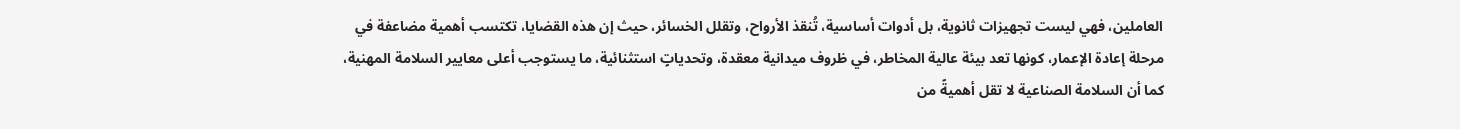العاملين، فهي ليست تجهيزات ثانوية، بل أدوات أساسية، تُنقذ الأرواح، وتقلل الخسائر، حيث إن هذه القضايا، تكتسب أهمية مضاعفة في مرحلة إعادة الإعمار، كونها تعد بيئة عالية المخاطر، في ظروف ميدانية معقدة، وتحدياتٍ استثنائية، ما يستوجب أعلى معايير السلامة المهنية، كما أن السلامة الصناعية لا تقل أهميةً من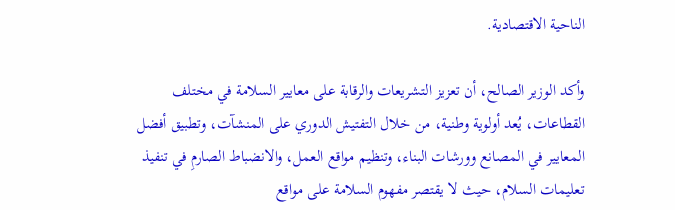الناحية الاقتصادية.

وأكد الوزير الصالح، أن تعزيز التشريعات والرقابة على معايير السلامة في مختلف القطاعات، يُعد أولوية وطنية، من خلال التفتيش الدوري على المنشآت، وتطبيق أفضل المعايير في المصانع وورشات البناء، وتنظيم مواقع العمل، والانضباط الصارمِ في تنفيذ تعليمات السلام، حيث لا يقتصر مفهوم السلامة على مواقع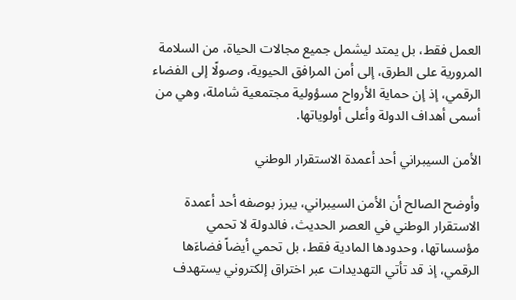العمل فقط، بل يمتد ليشمل جميع مجالات الحياة، من السلامة المرورية على الطرق، إلى أمن المرافق الحيوية، وصولًا إلى الفضاء الرقمي، إذ إن حماية الأرواح مسؤولية مجتمعية شاملة، وهي من أسمى أهداف الدولة وأعلى أولوياتها.

الأمن السيبراني أحد أعمدة الاستقرار الوطني

وأوضح الصالح أن الأمن السيبراني، يبرز بوصفه أحد أعمدة الاستقرار الوطني في العصر الحديث، فالدولة لا تحمي مؤسساتها، وحدودها المادية فقط، بل تحمي أيضاً فضاءَها الرقمي، إذ قد تأتي التهديدات عبر اختراق إلكتروني يستهدف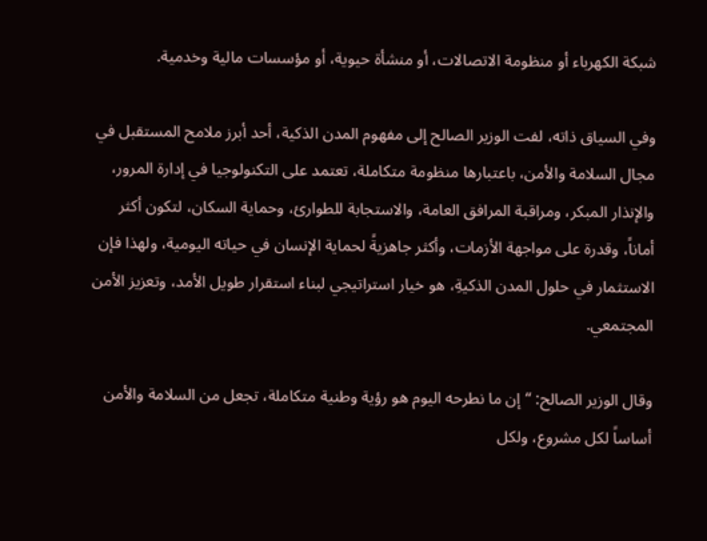شبكة الكهرباء أو منظومة الاتصالات، أو منشأة حيوية، أو مؤسسات مالية وخدمية.

وفي السياق ذاته، لفت الوزير الصالح إلى مفهوم المدن الذكية، أحد أبرز ملامح المستقبل في مجال السلامة والأمن، باعتبارها منظومة متكاملة، تعتمد على التكنولوجيا في إدارة المرور، والإنذار المبكر، ومراقبة المرافق العامة، والاستجابة للطوارئ، وحماية السكان، لتكون أكثر أماناً، وقدرة على مواجهة الأزمات، وأكثر جاهزيةً لحماية الإنسان في حياته اليومية، ولهذا فإن الاستثمار في حلول المدن الذكيةِ، هو خيار استراتيجي لبناء استقرار طويل الأمد، وتعزيز الأمن المجتمعي.

وقال الوزير الصالح: “إن ما نطرحه اليوم هو رؤية وطنية متكاملة، تجعل من السلامة والأمن أساساً لكل مشروع، ولكل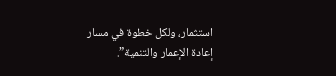استثمار، ولكل خطوة في مسار إعادة الإعمار والتنمية”.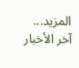المزيد...
آخر الأخبار